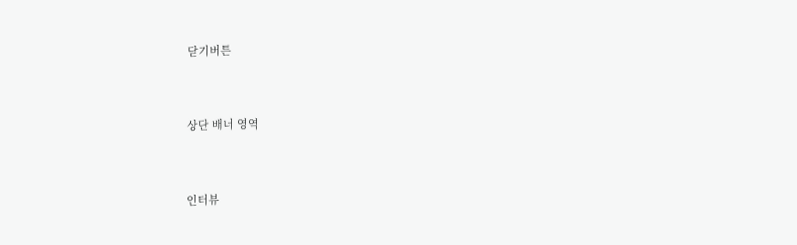닫기버튼


상단 배너 영역


인터뷰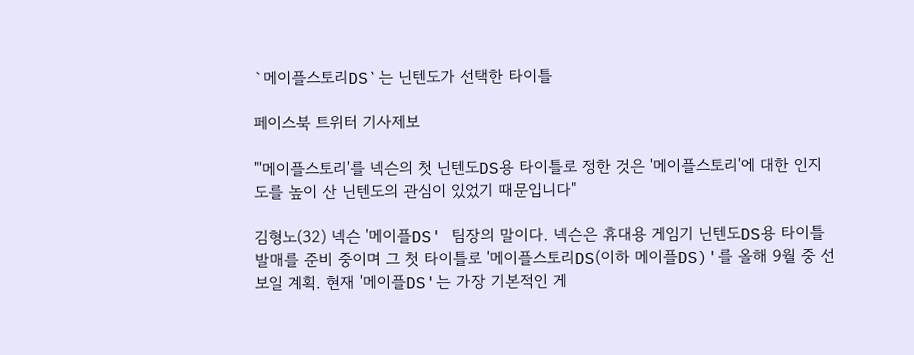`메이플스토리DS`는 닌텐도가 선택한 타이틀

페이스북 트위터 기사제보

"'메이플스토리'를 넥슨의 첫 닌텐도DS용 타이틀로 정한 것은 '메이플스토리'에 대한 인지도를 높이 산 닌텐도의 관심이 있었기 때문입니다"

김형노(32) 넥슨 '메이플DS' 팀장의 말이다. 넥슨은 휴대용 게임기 닌텐도DS용 타이틀 발매를 준비 중이며 그 첫 타이틀로 '메이플스토리DS(이하 메이플DS)'를 올해 9월 중 선보일 계획. 현재 '메이플DS'는 가장 기본적인 게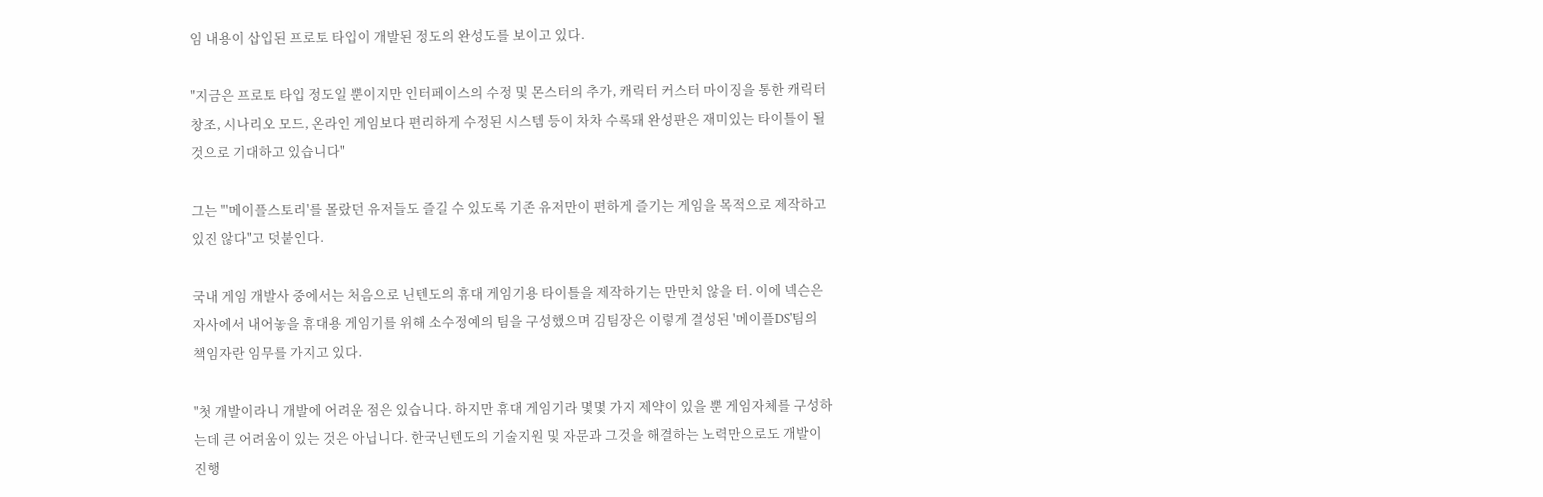임 내용이 삽입된 프로토 타입이 개발된 정도의 완성도를 보이고 있다.

"지금은 프로토 타입 정도일 뿐이지만 인터페이스의 수정 및 몬스터의 추가, 캐릭터 커스터 마이징을 통한 캐릭터 창조, 시나리오 모드, 온라인 게임보다 편리하게 수정된 시스템 등이 차차 수록돼 완성판은 재미있는 타이틀이 될 것으로 기대하고 있습니다"

그는 "'메이플스토리'를 몰랐던 유저들도 즐길 수 있도록 기존 유저만이 편하게 즐기는 게임을 목적으로 제작하고 있진 않다"고 덧붙인다.

국내 게임 개발사 중에서는 처음으로 닌텐도의 휴대 게임기용 타이틀을 제작하기는 만만치 않을 터. 이에 넥슨은 자사에서 내어놓을 휴대용 게임기를 위해 소수정예의 팀을 구성했으며 김팀장은 이렇게 결성된 '메이플DS'팀의 책임자란 임무를 가지고 있다.

"첫 개발이라니 개발에 어려운 점은 있습니다. 하지만 휴대 게임기라 몇몇 가지 제약이 있을 뿐 게임자체를 구성하는데 큰 어려움이 있는 것은 아닙니다. 한국닌텐도의 기술지원 및 자문과 그것을 해결하는 노력만으로도 개발이 진행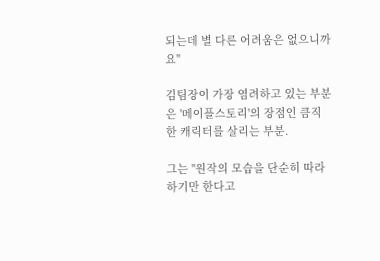되는데 별 다른 어려움은 없으니까요"

김팀장이 가장 염려하고 있는 부분은 '메이플스토리'의 장점인 큼직한 캐릭터를 살리는 부분.

그는 "원작의 모습을 단순히 따라 하기만 한다고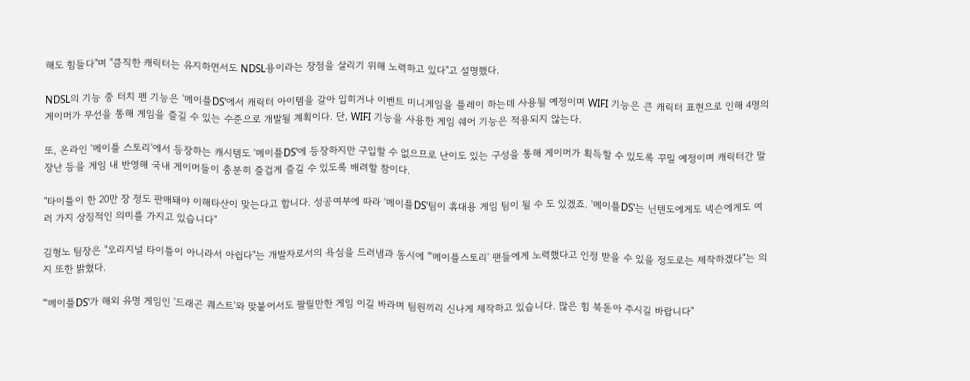해도 힘들다"며 "큼직한 캐릭터는 유지하면서도 NDSL용이라는 장점을 살리기 위해 노력하고 있다"고 설명했다.

NDSL의 기능 중 터치 펜 기능은 '메이플DS'에서 캐릭터 아이템을 갈아 입히거나 이벤트 미니게임을 플레이 하는데 사용될 예정이며 WIFI 기능은 큰 캐릭터 표현으로 인해 4명의 게이머가 무선을 통해 게임을 즐길 수 있는 수준으로 개발될 계획이다. 단, WIFI 기능을 사용한 게임 쉐어 기능은 적용되지 않는다.

또, 온라인 '메이플 스토리'에서 등장하는 캐시템도 '메이플DS'에 등장하지만 구입할 수 없으므로 난이도 있는 구성을 통해 게이머가 획득할 수 있도록 꾸밀 예정이며 캐릭터간 말장난 등을 게임 내 반영해 국내 게이머들이 충분히 즐겁게 즐길 수 있도록 배려할 참이다.

"타이틀이 한 20만 장 정도 판매돼야 이해타산이 맞는다고 합니다. 성공여부에 따라 '메이플DS'팀이 휴대용 게임 팀이 될 수 도 있겠죠. '메이플DS'는 닌텐도에게도 넥슨에게도 여러 가지 상징적인 의미를 가지고 있습니다"

김형노 팀장은 "오리지널 타이틀이 아니라서 아쉽다"는 개발자로서의 욕심을 드러냄과 동시에 "'메이플스토리' 팬들에게 노력했다고 인정 받을 수 있을 정도로는 제작하겠다"는 의지 또한 밝혔다.

"'메이플DS'가 해외 유명 게임인 '드래곤 퀘스트'와 맞붙어서도 팔릴만한 게임 이길 바라며 팀원끼리 신나게 제작하고 있습니다. 많은 힘 북돋아 주시길 바랍니다"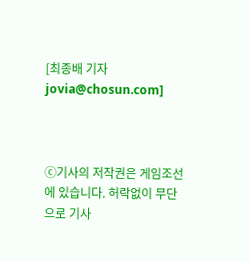[최종배 기자 jovia@chosun.com]



ⓒ기사의 저작권은 게임조선에 있습니다. 허락없이 무단으로 기사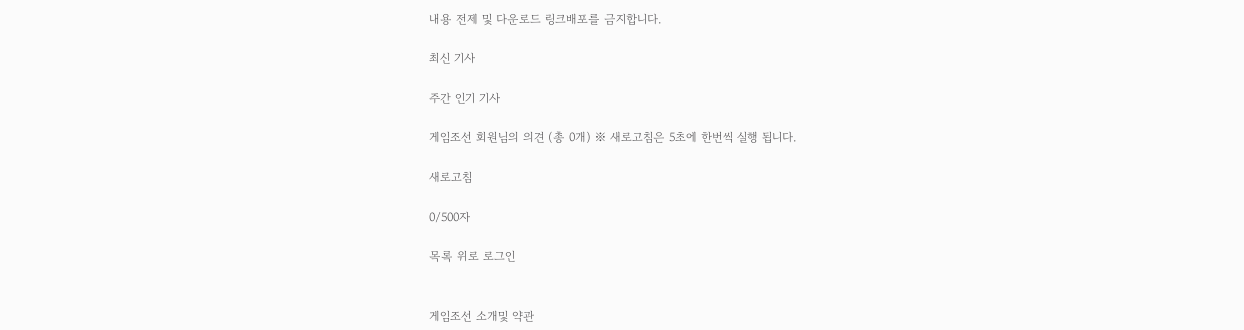내용 전제 및 다운로드 링크배포를 금지합니다.

최신 기사

주간 인기 기사

게임조선 회원님의 의견 (총 0개) ※ 새로고침은 5초에 한번씩 실행 됩니다.

새로고침

0/500자

목록 위로 로그인


게임조선 소개및 약관